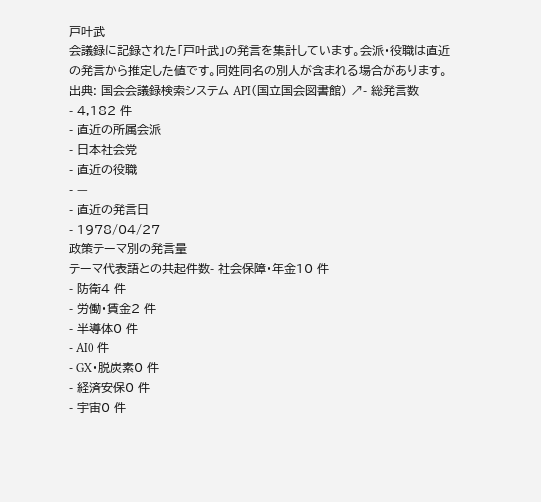戸叶武
会議録に記録された「戸叶武」の発言を集計しています。会派・役職は直近の発言から推定した値です。同姓同名の別人が含まれる場合があります。
出典: 国会会議録検索システム API(国立国会図書館) ↗- 総発言数
- 4,182 件
- 直近の所属会派
- 日本社会党
- 直近の役職
- —
- 直近の発言日
- 1978/04/27
政策テーマ別の発言量
テーマ代表語との共起件数- 社会保障・年金10 件
- 防衛4 件
- 労働・賃金2 件
- 半導体0 件
- AI0 件
- GX・脱炭素0 件
- 経済安保0 件
- 宇宙0 件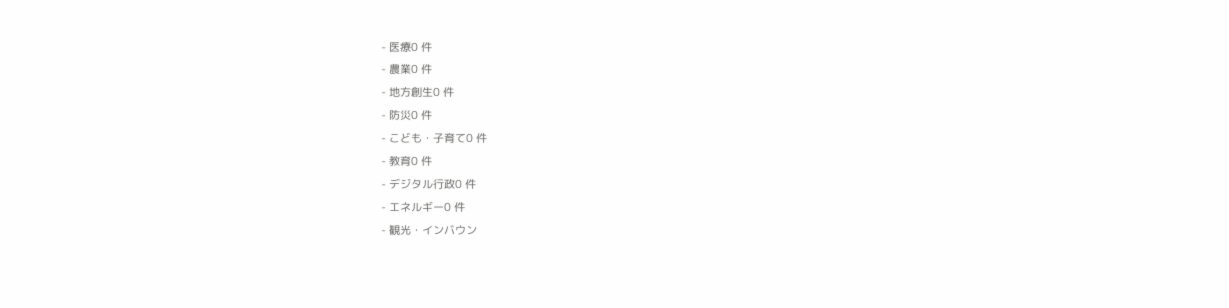- 医療0 件
- 農業0 件
- 地方創生0 件
- 防災0 件
- こども・子育て0 件
- 教育0 件
- デジタル行政0 件
- エネルギー0 件
- 観光・インバウン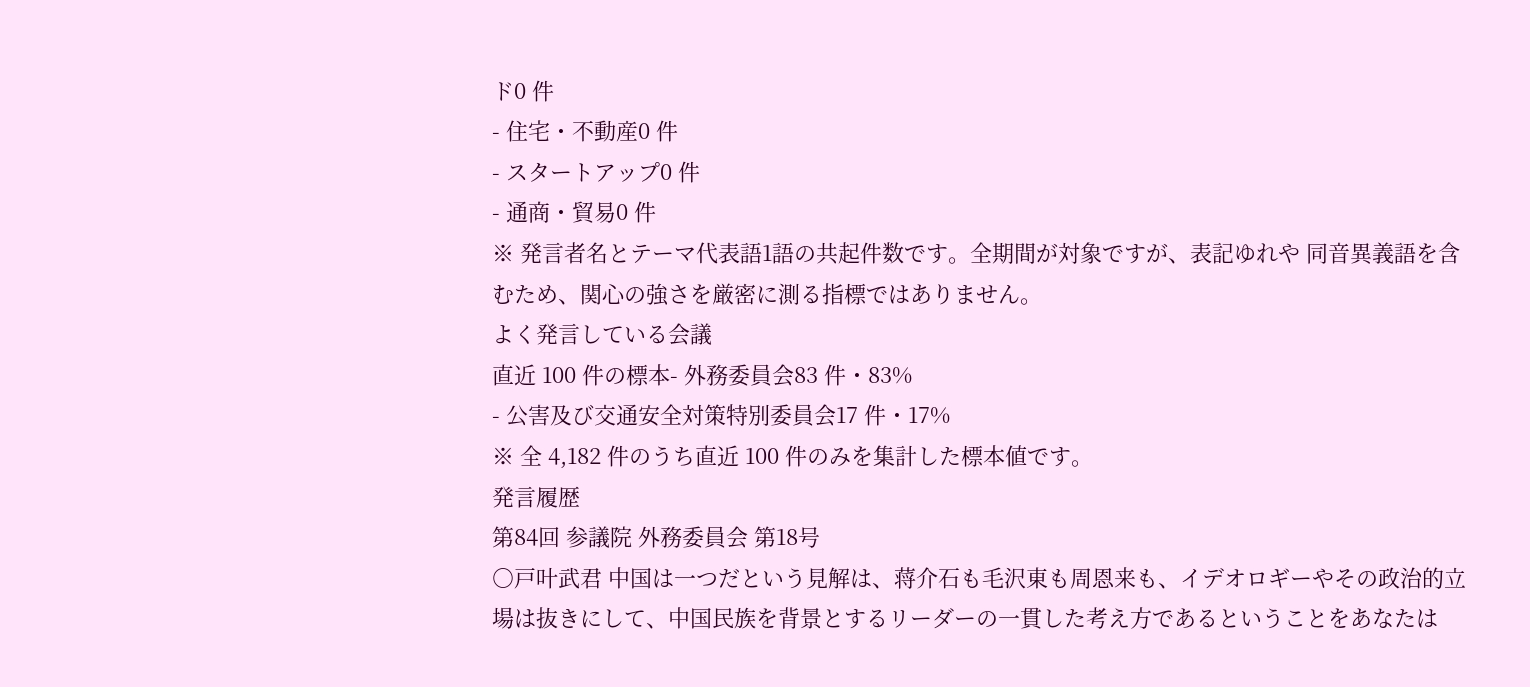ド0 件
- 住宅・不動産0 件
- スタートアップ0 件
- 通商・貿易0 件
※ 発言者名とテーマ代表語1語の共起件数です。全期間が対象ですが、表記ゆれや 同音異義語を含むため、関心の強さを厳密に測る指標ではありません。
よく発言している会議
直近 100 件の標本- 外務委員会83 件・83%
- 公害及び交通安全対策特別委員会17 件・17%
※ 全 4,182 件のうち直近 100 件のみを集計した標本値です。
発言履歴
第84回 参議院 外務委員会 第18号
○戸叶武君 中国は一つだという見解は、蒋介石も毛沢東も周恩来も、イデオロギーやその政治的立場は抜きにして、中国民族を背景とするリーダーの一貫した考え方であるということをあなたは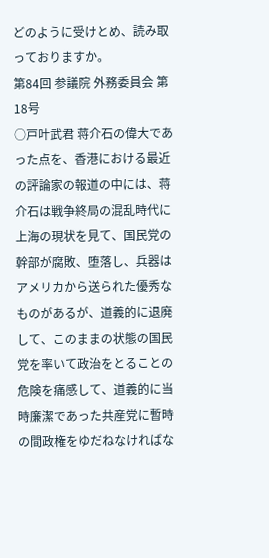どのように受けとめ、読み取っておりますか。
第84回 参議院 外務委員会 第18号
○戸叶武君 蒋介石の偉大であった点を、香港における最近の評論家の報道の中には、蒋介石は戦争終局の混乱時代に上海の現状を見て、国民党の幹部が腐敗、堕落し、兵器はアメリカから送られた優秀なものがあるが、道義的に退廃して、このままの状態の国民党を率いて政治をとることの危険を痛感して、道義的に当時廉潔であった共産党に暫時の間政権をゆだねなければな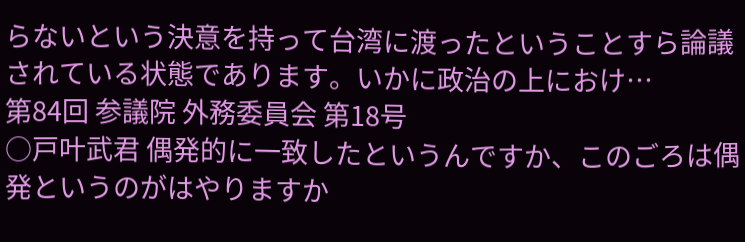らないという決意を持って台湾に渡ったということすら論議されている状態であります。いかに政治の上におけ…
第84回 参議院 外務委員会 第18号
○戸叶武君 偶発的に一致したというんですか、このごろは偶発というのがはやりますか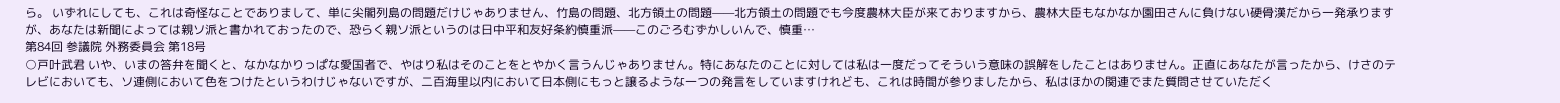ら。 いずれにしても、これは奇怪なことでありまして、単に尖閣列島の問題だけじゃありません、竹島の問題、北方領土の問題——北方領土の問題でも今度農林大臣が来ておりますから、農林大臣もなかなか園田さんに負けない硬骨漢だから一発承りますが、あなたは新聞によっては親ソ派と書かれておったので、恐らく親ソ派というのは日中平和友好条約慎重派——このごろむずかしいんで、慎重…
第84回 参議院 外務委員会 第18号
○戸叶武君 いや、いまの答弁を聞くと、なかなかりっぱな愛国者で、やはり私はそのことをとやかく言うんじゃありません。特にあなたのことに対しては私は一度だってそういう意味の誤解をしたことはありません。正直にあなたが言ったから、けさのテレビにおいても、ソ連側において色をつけたというわけじゃないですが、二百海里以内において日本側にもっと譲るような一つの発言をしていますけれども、これは時間が参りましたから、私はほかの関連でまた質問させていただく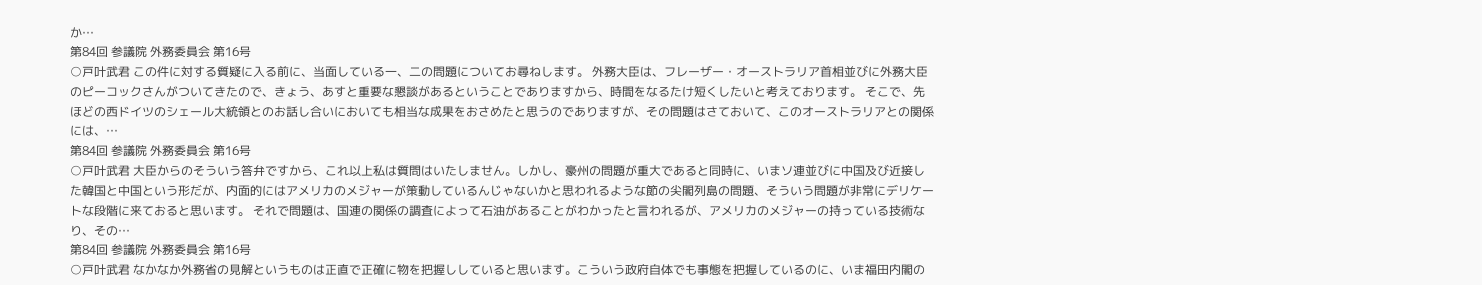か…
第84回 参議院 外務委員会 第16号
○戸叶武君 この件に対する質疑に入る前に、当面している一、二の問題についてお尋ねします。 外務大臣は、フレーザー・オーストラリア首相並びに外務大臣のピーコックさんがついてきたので、きょう、あすと重要な懇談があるということでありますから、時間をなるたけ短くしたいと考えております。 そこで、先ほどの西ドイツのシェール大統領とのお話し合いにおいても相当な成果をおさめたと思うのでありますが、その問題はさておいて、このオーストラリアとの関係には、…
第84回 参議院 外務委員会 第16号
○戸叶武君 大臣からのそういう答弁ですから、これ以上私は質問はいたしません。しかし、豪州の問題が重大であると同時に、いまソ連並びに中国及び近接した韓国と中国という形だが、内面的にはアメリカのメジャーが策動しているんじゃないかと思われるような節の尖閣列島の問題、そういう問題が非常にデリケートな段階に来ておると思います。 それで問題は、国連の関係の調査によって石油があることがわかったと言われるが、アメリカのメジャーの持っている技術なり、その…
第84回 参議院 外務委員会 第16号
○戸叶武君 なかなか外務省の見解というものは正直で正確に物を把握ししていると思います。こういう政府自体でも事態を把握しているのに、いま福田内閣の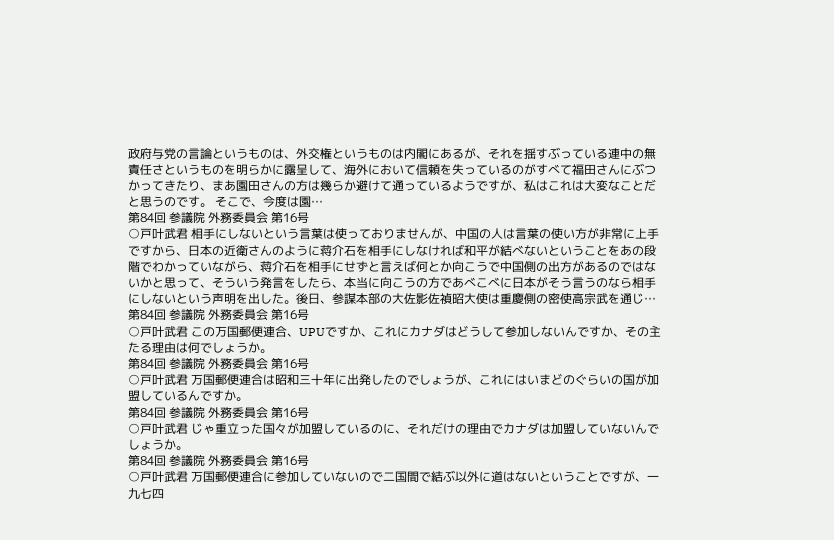政府与党の言論というものは、外交権というものは内閣にあるが、それを揺すぶっている連中の無責任さというものを明らかに露呈して、海外において信頼を失っているのがすべて福田さんにぶつかってきたり、まあ園田さんの方は幾らか避けて通っているようですが、私はこれは大変なことだと思うのです。 そこで、今度は園…
第84回 参議院 外務委員会 第16号
○戸叶武君 相手にしないという言葉は使っておりませんが、中国の人は言葉の使い方が非常に上手ですから、日本の近衛さんのように蒋介石を相手にしなければ和平が結べないということをあの段階でわかっていながら、蒋介石を相手にせずと言えば何とか向こうで中国側の出方があるのではないかと思って、そういう発言をしたら、本当に向こうの方であべこべに日本がそう言うのなら相手にしないという声明を出した。後日、参謀本部の大佐影佐禎昭大使は重慶側の密使高宗武を通じ…
第84回 参議院 外務委員会 第16号
○戸叶武君 この万国郵便連合、UPUですか、これにカナダはどうして参加しないんですか、その主たる理由は何でしょうか。
第84回 参議院 外務委員会 第16号
○戸叶武君 万国郵便連合は昭和三十年に出発したのでしょうが、これにはいまどのぐらいの国が加盟しているんですか。
第84回 参議院 外務委員会 第16号
○戸叶武君 じゃ重立った国々が加盟しているのに、それだけの理由でカナダは加盟していないんでしょうか。
第84回 参議院 外務委員会 第16号
○戸叶武君 万国郵便連合に参加していないので二国間で結ぶ以外に道はないということですが、一九七四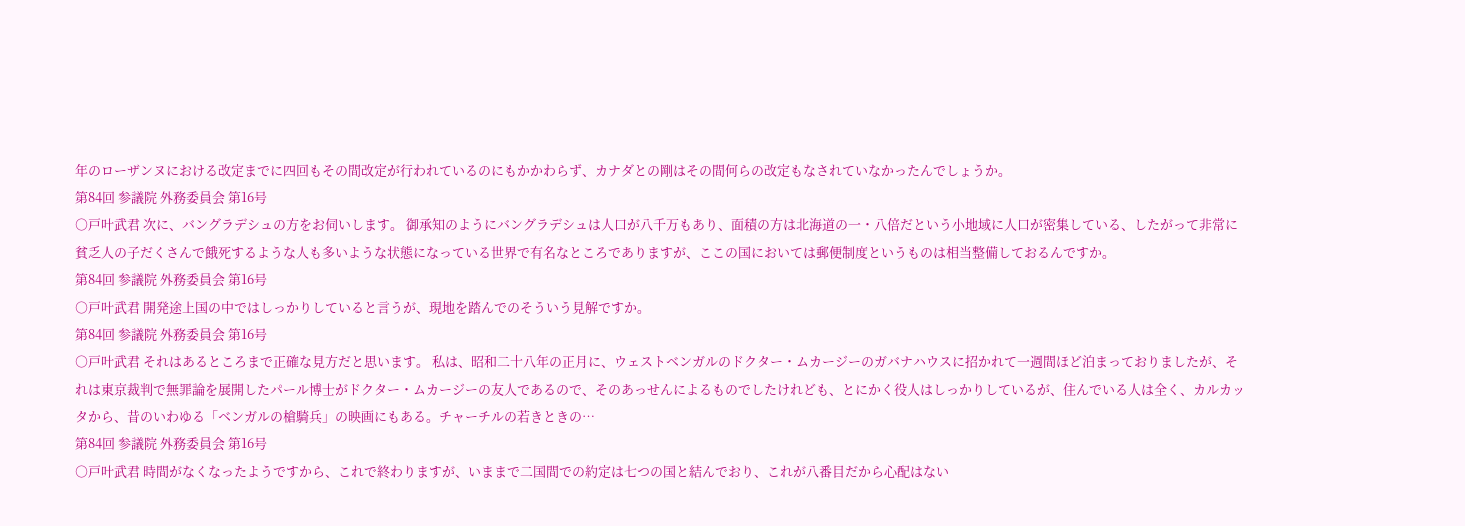年のローザンヌにおける改定までに四回もその間改定が行われているのにもかかわらず、カナダとの剛はその間何らの改定もなされていなかったんでしょうか。
第84回 参議院 外務委員会 第16号
○戸叶武君 次に、バングラデシュの方をお伺いします。 御承知のようにバングラデシュは人口が八千万もあり、面積の方は北海道の一・八倍だという小地域に人口が密集している、したがって非常に貧乏人の子だくさんで餓死するような人も多いような状態になっている世界で有名なところでありますが、ここの国においては郵便制度というものは相当整備しておるんですか。
第84回 参議院 外務委員会 第16号
○戸叶武君 開発途上国の中ではしっかりしていると言うが、現地を踏んでのそういう見解ですか。
第84回 参議院 外務委員会 第16号
○戸叶武君 それはあるところまで正確な見方だと思います。 私は、昭和二十八年の正月に、ウェストベンガルのドクター・ムカージーのガバナハウスに招かれて一週間ほど泊まっておりましたが、それは東京裁判で無罪論を展開したパール博士がドクター・ムカージーの友人であるので、そのあっせんによるものでしたけれども、とにかく役人はしっかりしているが、住んでいる人は全く、カルカッタから、昔のいわゆる「ベンガルの槍騎兵」の映画にもある。チャーチルの若きときの…
第84回 参議院 外務委員会 第16号
○戸叶武君 時間がなくなったようですから、これで終わりますが、いままで二国間での約定は七つの国と結んでおり、これが八番目だから心配はない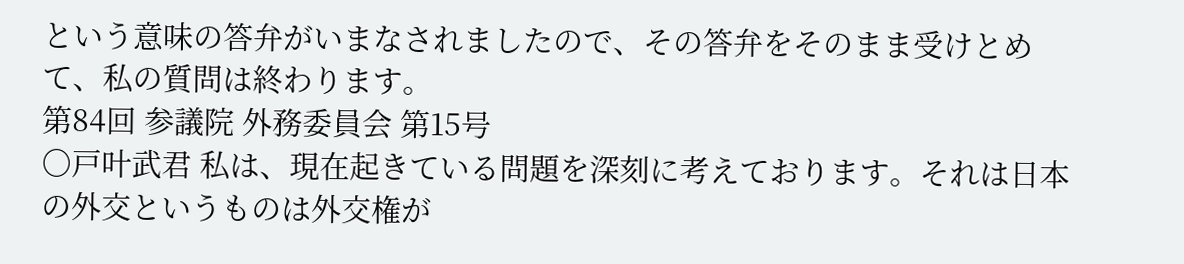という意味の答弁がいまなされましたので、その答弁をそのまま受けとめて、私の質問は終わります。
第84回 参議院 外務委員会 第15号
○戸叶武君 私は、現在起きている問題を深刻に考えております。それは日本の外交というものは外交権が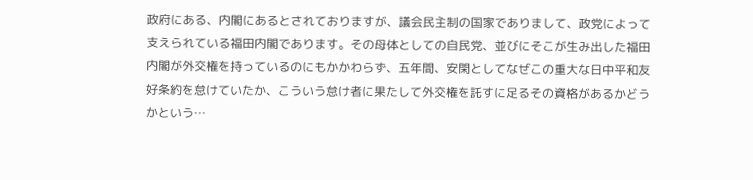政府にある、内閣にあるとされておりますが、議会民主制の国家でありまして、政党によって支えられている福田内閣であります。その母体としての自民党、並びにそこが生み出した福田内閣が外交権を持っているのにもかかわらず、五年間、安閑としてなぜこの重大な日中平和友好条約を怠けていたか、こういう怠け者に果たして外交権を託すに足るその資格があるかどうかという…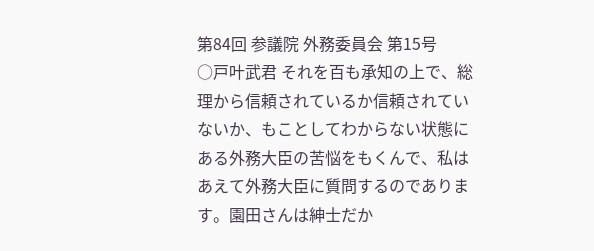第84回 参議院 外務委員会 第15号
○戸叶武君 それを百も承知の上で、総理から信頼されているか信頼されていないか、もことしてわからない状態にある外務大臣の苦悩をもくんで、私はあえて外務大臣に質問するのであります。園田さんは紳士だか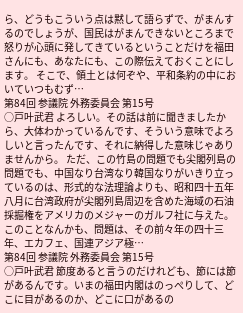ら、どうもこういう点は黙して語らずで、がまんするのでしょうが、国民はがまんできないところまで怒りが心頭に発してきているということだけを福田さんにも、あなたにも、この際伝えておくことにします。 そこで、領土とは何ぞや、平和条約の中においていつもむず…
第84回 参議院 外務委員会 第15号
○戸叶武君 よろしい。その話は前に聞きましたから、大体わかっているんです、そういう意味でよろしいと言ったんです、それに納得した意味じゃありませんから。 ただ、この竹島の問題でも尖閣列島の問題でも、中国なり台湾なり韓国なりがいきり立っているのは、形式的な法理論よりも、昭和四十五年八月に台湾政府が尖閣列島周辺を含めた海域の石油採掘権をアメリカのメジャーのガルフ社に与えた。このことなんかも、問題は、その前々年の四十三年、エカフェ、国連アジア極…
第84回 参議院 外務委員会 第15号
○戸叶武君 節度あると言うのだけれども、節には節があるんです。いまの福田内閣はのっぺりして、どこに目があるのか、どこに口があるの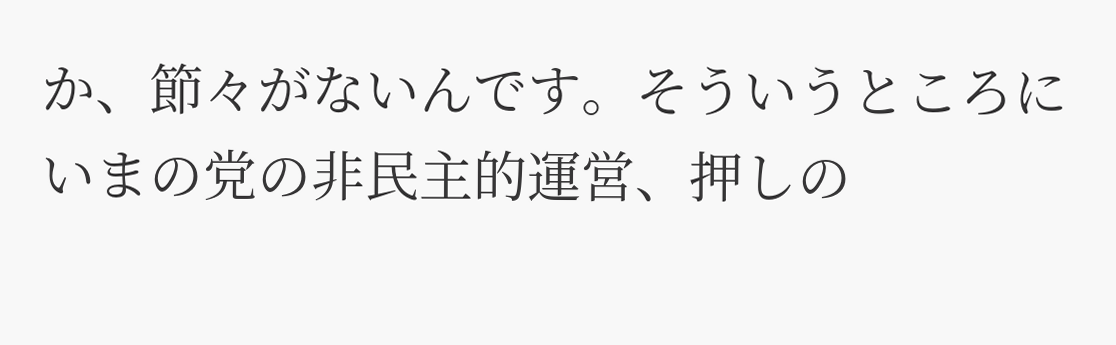か、節々がないんです。そういうところにいまの党の非民主的運営、押しの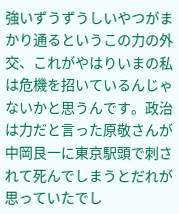強いずうずうしいやつがまかり通るというこの力の外交、これがやはりいまの私は危機を招いているんじゃないかと思うんです。政治は力だと言った原敬さんが中岡艮一に東京駅頭で刺されて死んでしまうとだれが思っていたでし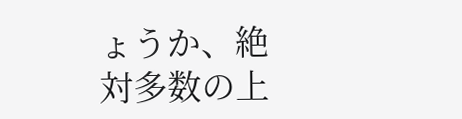ょうか、絶対多数の上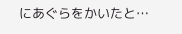にあぐらをかいたと…